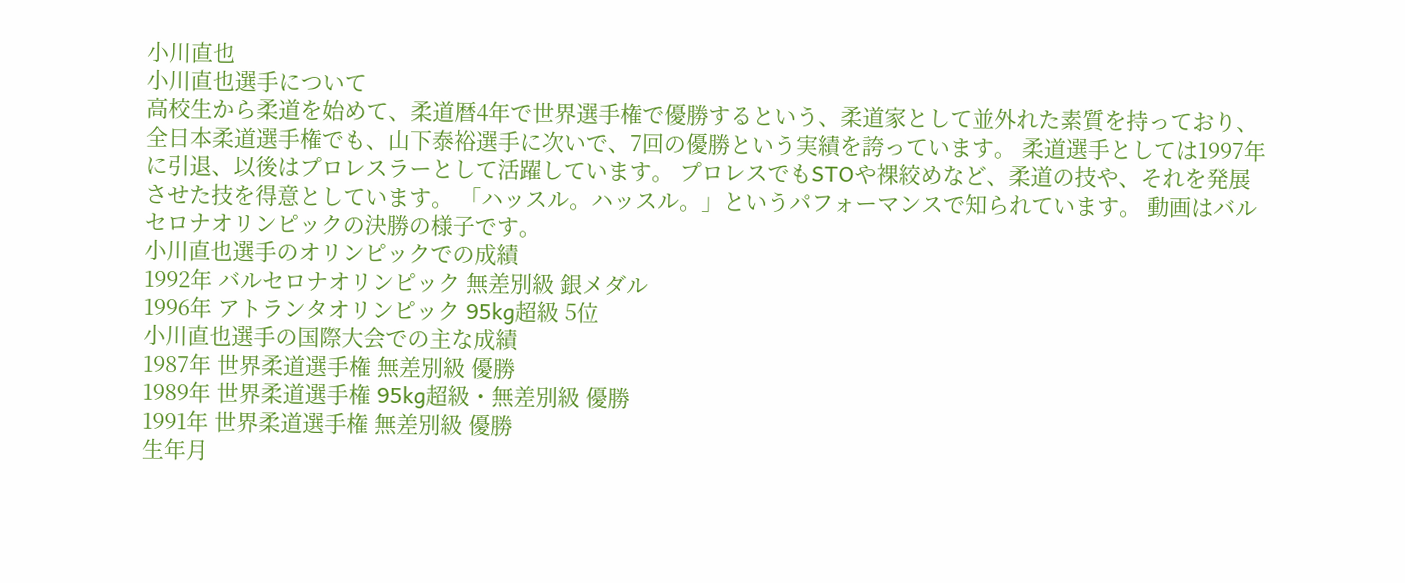小川直也
小川直也選手について
高校生から柔道を始めて、柔道暦4年で世界選手権で優勝するという、柔道家として並外れた素質を持っており、全日本柔道選手権でも、山下泰裕選手に次いで、7回の優勝という実績を誇っています。 柔道選手としては1997年に引退、以後はプロレスラーとして活躍しています。 プロレスでもSTOや裸絞めなど、柔道の技や、それを発展させた技を得意としています。 「ハッスル。ハッスル。」というパフォーマンスで知られています。 動画はバルセロナオリンピックの決勝の様子です。
小川直也選手のオリンピックでの成績
1992年 バルセロナオリンピック 無差別級 銀メダル
1996年 アトランタオリンピック 95kg超級 5位
小川直也選手の国際大会での主な成績
1987年 世界柔道選手権 無差別級 優勝
1989年 世界柔道選手権 95kg超級・無差別級 優勝
1991年 世界柔道選手権 無差別級 優勝
生年月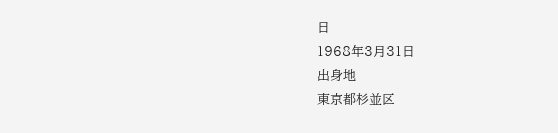日
1968年3月31日
出身地
東京都杉並区